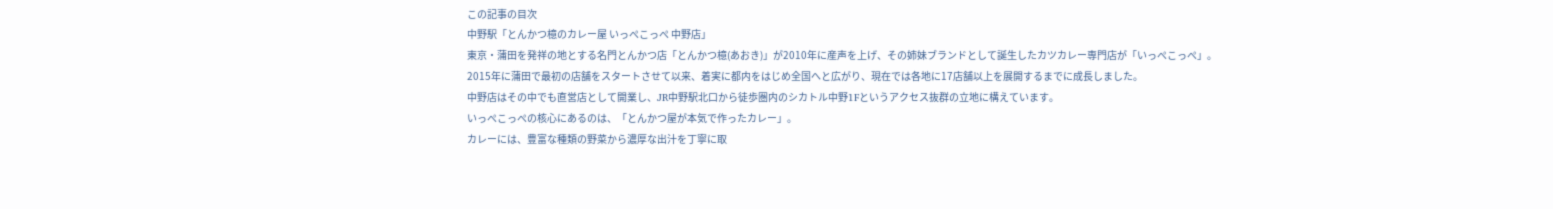この記事の目次
中野駅「とんかつ檍のカレー屋 いっぺこっぺ 中野店」
東京・蒲田を発祥の地とする名門とんかつ店「とんかつ檍(あおき)」が2010年に産声を上げ、その姉妹ブランドとして誕生したカツカレー専門店が「いっぺこっぺ」。
2015年に蒲田で最初の店舗をスタートさせて以来、着実に都内をはじめ全国へと広がり、現在では各地に17店舗以上を展開するまでに成長しました。
中野店はその中でも直営店として開業し、JR中野駅北口から徒歩圏内のシカトル中野1Fというアクセス抜群の立地に構えています。
いっぺこっぺの核心にあるのは、「とんかつ屋が本気で作ったカレー」。
カレーには、豊富な種類の野菜から濃厚な出汁を丁寧に取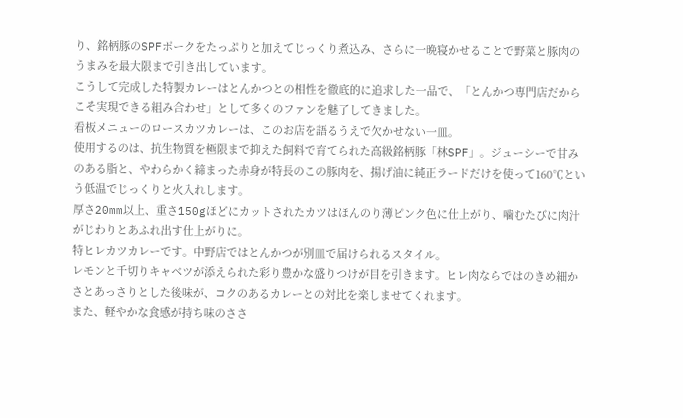り、銘柄豚のSPFポークをたっぷりと加えてじっくり煮込み、さらに一晩寝かせることで野菜と豚肉のうまみを最大限まで引き出しています。
こうして完成した特製カレーはとんかつとの相性を徹底的に追求した一品で、「とんかつ専門店だからこそ実現できる組み合わせ」として多くのファンを魅了してきました。
看板メニューのロースカツカレーは、このお店を語るうえで欠かせない一皿。
使用するのは、抗生物質を極限まで抑えた飼料で育てられた高級銘柄豚「林SPF」。ジューシーで甘みのある脂と、やわらかく締まった赤身が特長のこの豚肉を、揚げ油に純正ラードだけを使って160℃という低温でじっくりと火入れします。
厚さ20mm以上、重さ150gほどにカットされたカツはほんのり薄ピンク色に仕上がり、噛むたびに肉汁がじわりとあふれ出す仕上がりに。
特ヒレカツカレーです。中野店ではとんかつが別皿で届けられるスタイル。
レモンと千切りキャベツが添えられた彩り豊かな盛りつけが目を引きます。ヒレ肉ならではのきめ細かさとあっさりとした後味が、コクのあるカレーとの対比を楽しませてくれます。
また、軽やかな食感が持ち味のささ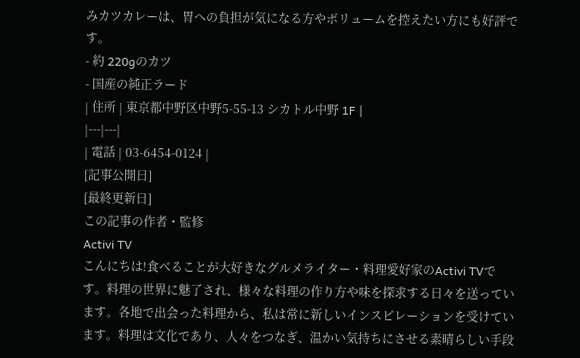みカツカレーは、胃への負担が気になる方やボリュームを控えたい方にも好評です。
- 約 220gのカツ
- 国産の純正ラード
| 住所 | 東京都中野区中野5-55-13 シカトル中野 1F |
|---|---|
| 電話 | 03-6454-0124 |
[記事公開日]
[最終更新日]
この記事の作者・監修
Activi TV
こんにちは!食べることが大好きなグルメライター・料理愛好家のActivi TVです。料理の世界に魅了され、様々な料理の作り方や味を探求する日々を送っています。各地で出会った料理から、私は常に新しいインスピレーションを受けています。料理は文化であり、人々をつなぎ、温かい気持ちにさせる素晴らしい手段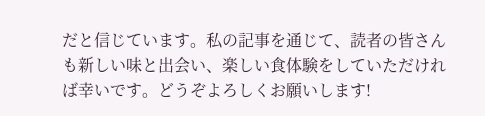だと信じています。私の記事を通じて、読者の皆さんも新しい味と出会い、楽しい食体験をしていただければ幸いです。どうぞよろしくお願いします!